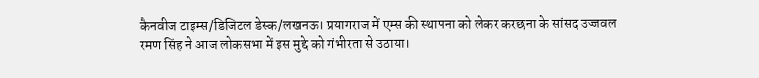कैनवीज टाइम्स/डिजिटल डेस्क/लखनऊ। प्रयागराज में एम्स की स्थापना को लेकर करछना के सांसद उज्जवल रमण सिंह ने आज लोकसभा में इस मुद्दे को गंभीरता से उठाया।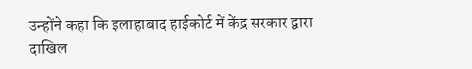उन्होंने कहा कि इलाहाबाद हाईकोर्ट में केंद्र सरकार द्वारा दाखिल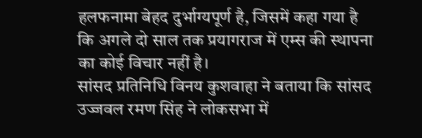हलफनामा बेहद दुर्भाग्यपूर्ण है, जिसमें कहा गया है कि अगले दो साल तक प्रयागराज में एम्स की स्थापना का कोई विचार नहीं है।
सांसद प्रतिनिधि विनय कुशवाहा ने बताया कि सांसद उज्जवल रमण सिंह ने लोकसभा में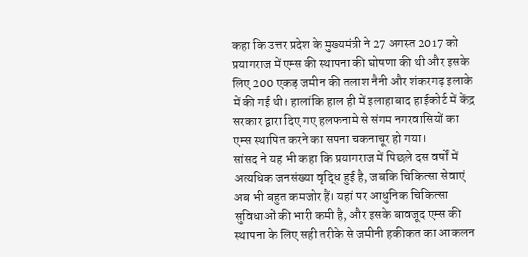कहा कि उत्तर प्रदेश के मुख्यमंत्री ने 27 अगस्त 2017 को प्रयागराज में एम्स की स्थापना की घोषणा की थी और इसके लिए 200 एकड़ जमीन की तलाश नैनी और शंकरगढ़ इलाके में की गई थी। हालांकि हाल ही में इलाहाबाद हाईकोर्ट में केंद्र सरकार द्वारा दिए गए हलफनामे से संगम नगरवासियों का एम्स स्थापित करने का सपना चकनाचूर हो गया।
सांसद ने यह भी कहा कि प्रयागराज में पिछले दस वर्षों में अत्यधिक जनसंख्या वृद्धि हुई है, जबकि चिकित्सा सेवाएं अब भी बहुत कमजोर हैं। यहां पर आधुनिक चिकित्सा सुविधाओं की भारी कमी है, और इसके बावजूद एम्स की स्थापना के लिए सही तरीके से जमीनी हकीकत का आकलन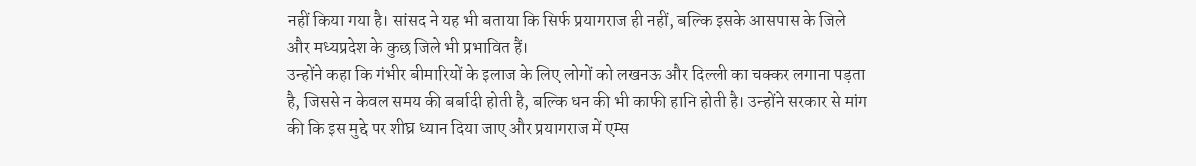नहीं किया गया है। सांसद ने यह भी बताया कि सिर्फ प्रयागराज ही नहीं, बल्कि इसके आसपास के जिले और मध्यप्रदेश के कुछ जिले भी प्रभावित हैं।
उन्होंने कहा कि गंभीर बीमारियों के इलाज के लिए लोगों को लखनऊ और दिल्ली का चक्कर लगाना पड़ता है, जिससे न केवल समय की बर्बादी होती है, बल्कि धन की भी काफी हानि होती है। उन्होंने सरकार से मांग की कि इस मुद्दे पर शीघ्र ध्यान दिया जाए और प्रयागराज में एम्स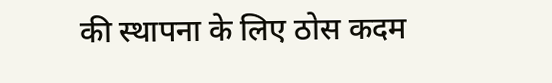की स्थापना के लिए ठोस कदम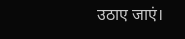उठाए जाएं।